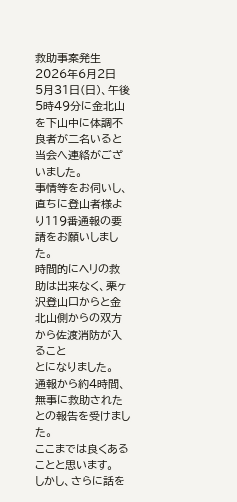救助事案発生
2026年6月2日
5月31日(日)、午後5時49分に金北山を下山中に体調不良者が二名いると
当会へ連絡がございました。
事情等をお伺いし、直ちに登山者様より119番通報の要請をお願いしました。
時間的にヘリの救助は出来なく、栗ヶ沢登山口からと金北山側からの双方から佐渡消防が入ること
とになりました。
通報から約4時間、無事に救助されたとの報告を受けました。
ここまでは良くあることと思います。
しかし、さらに話を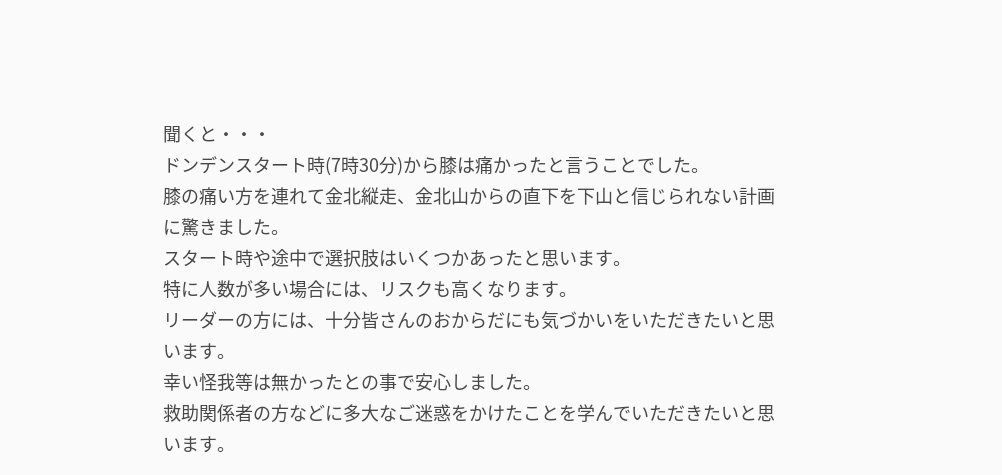聞くと・・・
ドンデンスタート時(7時30分)から膝は痛かったと言うことでした。
膝の痛い方を連れて金北縦走、金北山からの直下を下山と信じられない計画に驚きました。
スタート時や途中で選択肢はいくつかあったと思います。
特に人数が多い場合には、リスクも高くなります。
リーダーの方には、十分皆さんのおからだにも気づかいをいただきたいと思います。
幸い怪我等は無かったとの事で安心しました。
救助関係者の方などに多大なご迷惑をかけたことを学んでいただきたいと思います。